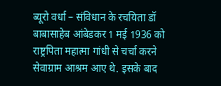ब्यूरो वर्धा – संविधान के रचयिता डॉ बाबासाहेब आंबेडकर 1 मई 1936 को राष्ट्रपिता महात्मा गांधी से चर्चा करने सेवाग्राम आश्रम आए थे. इसके बाद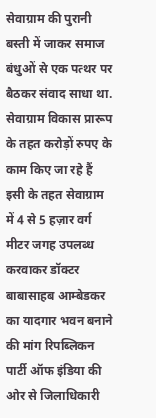सेवाग्राम की पुरानी बस्ती में जाकर समाज बंधुओं से एक पत्थर पर बैठकर संवाद साधा था. सेवाग्राम विकास प्रारूप के तहत करोड़ों रुपए के काम किए जा रहे हैं इसी के तहत सेवाग्राम में 4 से 5 हज़ार वर्ग मीटर जगह उपलब्ध करवाकर डॉक्टर बाबासाहब आम्बेडकर का यादगार भवन बनाने की मांग रिपब्लिकन पार्टी ऑफ इंडिया की ओर से जिलाधिकारी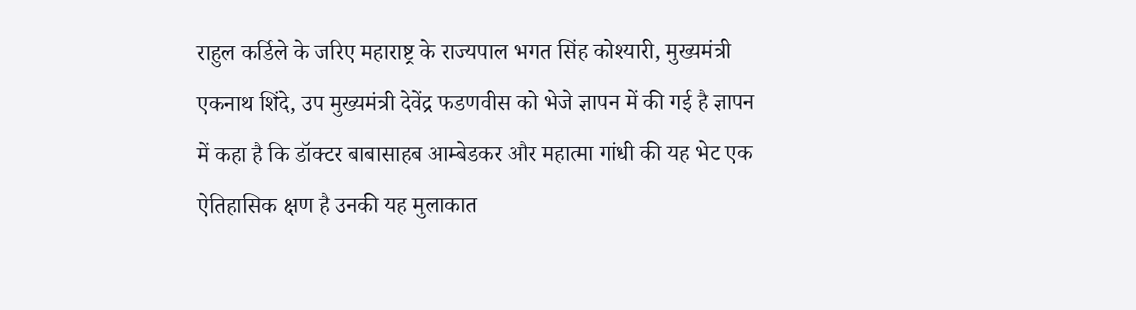राहुल कर्डिले के जरिए महाराष्ट्र के राज्यपाल भगत सिंह कोश्यारी, मुख्यमंत्री एकनाथ शिंदे, उप मुख्यमंत्री देवेंद्र फडणवीस को भेजे ज्ञापन में की गई है ज्ञापन में कहा है कि डॉक्टर बाबासाहब आम्बेडकर और महात्मा गांधी की यह भेट एक ऐतिहासिक क्षण है उनकी यह मुलाकात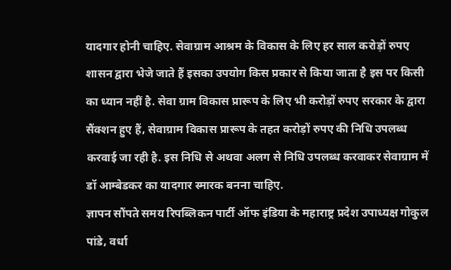यादगार होनी चाहिए. सेवाग्राम आश्रम के विकास के लिए हर साल करोड़ों रुपए शासन द्वारा भेजे जाते हैं इसका उपयोग किस प्रकार से किया जाता है इस पर किसी का ध्यान नहीं है. सेवा ग्राम विकास प्रारूप के लिए भी करोड़ों रुपए सरकार के द्वारा सैंक्शन हुए हैं, सेवाग्राम विकास प्रारूप के तहत करोड़ों रुपए की निधि उपलब्ध करवाई जा रही है. इस निधि से अथवा अलग से निधि उपलब्ध करवाकर सेवाग्राम में डॉ आम्बेडकर का यादगार स्मारक बनना चाहिए.
ज्ञापन सौंपते समय रिपब्लिकन पार्टी ऑफ इंडिया के महाराष्ट्र प्रदेश उपाध्यक्ष गोकुल पांडे, वर्धा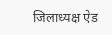जिलाध्यक्ष ऐड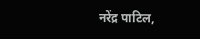नरेंद्र पाटिल,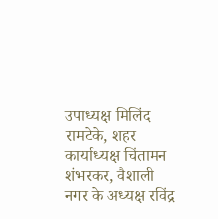उपाध्यक्ष मिलिंद रामटेके, शहर कार्याध्यक्ष चिंतामन शंभरकर, वैशाली नगर के अध्यक्ष रविंद्र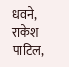धवने, राकेश पाटिल,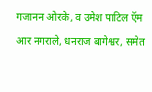गजानन ओरके, व उमेश पाटिल ऍम आर नगराले, धनराज बागेश्वर, समेत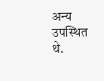अन्य उपस्थित थे.